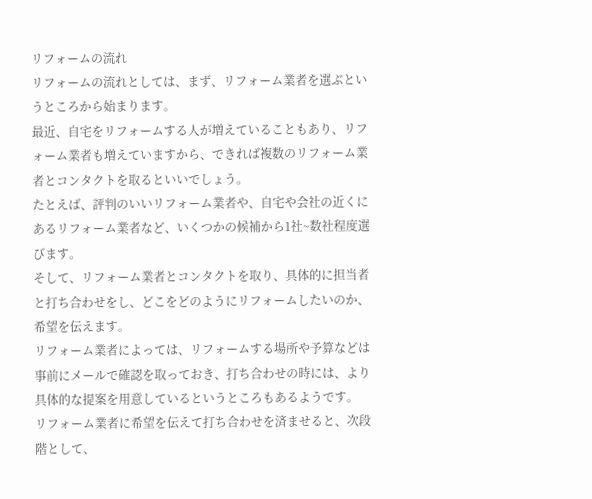リフォームの流れ
リフォームの流れとしては、まず、リフォーム業者を選ぶというところから始まります。
最近、自宅をリフォームする人が増えていることもあり、リフォーム業者も増えていますから、できれば複数のリフォーム業者とコンタクトを取るといいでしょう。
たとえば、評判のいいリフォーム業者や、自宅や会社の近くにあるリフォーム業者など、いくつかの候補から1社~数社程度選びます。
そして、リフォーム業者とコンタクトを取り、具体的に担当者と打ち合わせをし、どこをどのようにリフォームしたいのか、希望を伝えます。
リフォーム業者によっては、リフォームする場所や予算などは事前にメールで確認を取っておき、打ち合わせの時には、より具体的な提案を用意しているというところもあるようです。
リフォーム業者に希望を伝えて打ち合わせを済ませると、次段階として、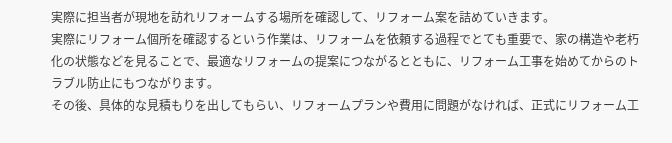実際に担当者が現地を訪れリフォームする場所を確認して、リフォーム案を詰めていきます。
実際にリフォーム個所を確認するという作業は、リフォームを依頼する過程でとても重要で、家の構造や老朽化の状態などを見ることで、最適なリフォームの提案につながるとともに、リフォーム工事を始めてからのトラブル防止にもつながります。
その後、具体的な見積もりを出してもらい、リフォームプランや費用に問題がなければ、正式にリフォーム工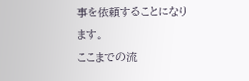事を依頼することになります。
ここまでの流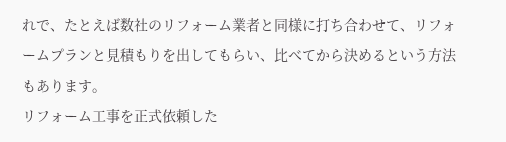れで、たとえば数社のリフォーム業者と同様に打ち合わせて、リフォームプランと見積もりを出してもらい、比べてから決めるという方法もあります。
リフォーム工事を正式依頼した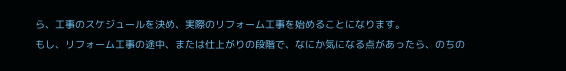ら、工事のスケジュールを決め、実際のリフォーム工事を始めることになります。
もし、リフォーム工事の途中、または仕上がりの段階で、なにか気になる点があったら、のちの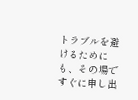トラブルを避けるためにも、その場ですぐに申し出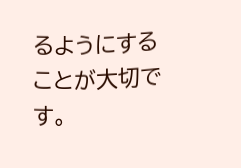るようにすることが大切です。